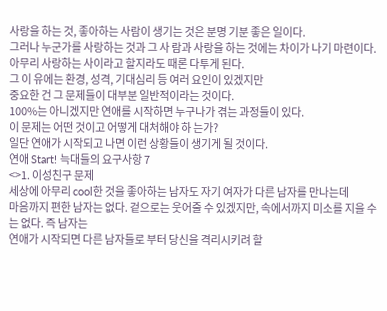사랑을 하는 것, 좋아하는 사람이 생기는 것은 분명 기분 좋은 일이다.
그러나 누군가를 사랑하는 것과 그 사 람과 사랑을 하는 것에는 차이가 나기 마련이다.
아무리 사랑하는 사이라고 할지라도 때론 다투게 된다.
그 이 유에는 환경, 성격, 기대심리 등 여러 요인이 있겠지만
중요한 건 그 문제들이 대부분 일반적이라는 것이다.
100%는 아니겠지만 연애를 시작하면 누구나가 겪는 과정들이 있다.
이 문제는 어떤 것이고 어떻게 대처해야 하 는가?
일단 연애가 시작되고 나면 이런 상황들이 생기게 될 것이다.
연애 Start! 늑대들의 요구사항 7
<>1. 이성친구 문제
세상에 아무리 cool한 것을 좋아하는 남자도 자기 여자가 다른 남자를 만나는데
마음까지 편한 남자는 없다. 겉으로는 웃어줄 수 있겠지만, 속에서까지 미소를 지을 수는 없다. 즉 남자는
연애가 시작되면 다른 남자들로 부터 당신을 격리시키려 할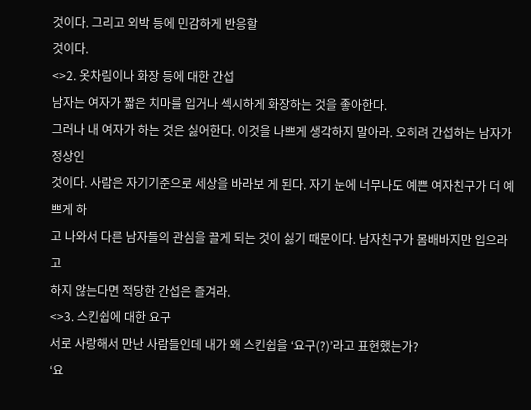것이다. 그리고 외박 등에 민감하게 반응할
것이다.
<>2. 옷차림이나 화장 등에 대한 간섭
남자는 여자가 짧은 치마를 입거나 섹시하게 화장하는 것을 좋아한다.
그러나 내 여자가 하는 것은 싫어한다. 이것을 나쁘게 생각하지 말아라. 오히려 간섭하는 남자가 정상인
것이다. 사람은 자기기준으로 세상을 바라보 게 된다. 자기 눈에 너무나도 예쁜 여자친구가 더 예쁘게 하
고 나와서 다른 남자들의 관심을 끌게 되는 것이 싫기 때문이다. 남자친구가 몸배바지만 입으라고
하지 않는다면 적당한 간섭은 즐겨라.
<>3. 스킨쉽에 대한 요구
서로 사랑해서 만난 사람들인데 내가 왜 스킨쉽을 ‘요구(?)’라고 표현했는가?
‘요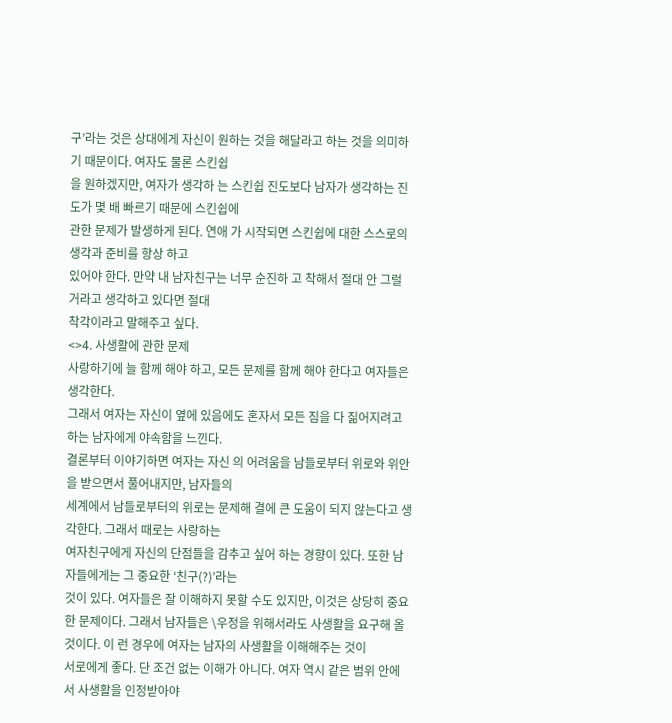구’라는 것은 상대에게 자신이 원하는 것을 해달라고 하는 것을 의미하기 때문이다. 여자도 물론 스킨쉽
을 원하겠지만, 여자가 생각하 는 스킨쉽 진도보다 남자가 생각하는 진도가 몇 배 빠르기 때문에 스킨쉽에
관한 문제가 발생하게 된다. 연애 가 시작되면 스킨쉽에 대한 스스로의 생각과 준비를 항상 하고
있어야 한다. 만약 내 남자친구는 너무 순진하 고 착해서 절대 안 그럴 거라고 생각하고 있다면 절대
착각이라고 말해주고 싶다.
<>4. 사생활에 관한 문제
사랑하기에 늘 함께 해야 하고, 모든 문제를 함께 해야 한다고 여자들은 생각한다.
그래서 여자는 자신이 옆에 있음에도 혼자서 모든 짐을 다 짊어지려고 하는 남자에게 야속함을 느낀다.
결론부터 이야기하면 여자는 자신 의 어려움을 남들로부터 위로와 위안을 받으면서 풀어내지만, 남자들의
세계에서 남들로부터의 위로는 문제해 결에 큰 도움이 되지 않는다고 생각한다. 그래서 때로는 사랑하는
여자친구에게 자신의 단점들을 감추고 싶어 하는 경향이 있다. 또한 남자들에게는 그 중요한 ‘친구(?)’라는
것이 있다. 여자들은 잘 이해하지 못할 수도 있지만, 이것은 상당히 중요한 문제이다. 그래서 남자들은 \우정을 위해서라도 사생활을 요구해 올 것이다. 이 런 경우에 여자는 남자의 사생활을 이해해주는 것이
서로에게 좋다. 단 조건 없는 이해가 아니다. 여자 역시 같은 범위 안에서 사생활을 인정받아야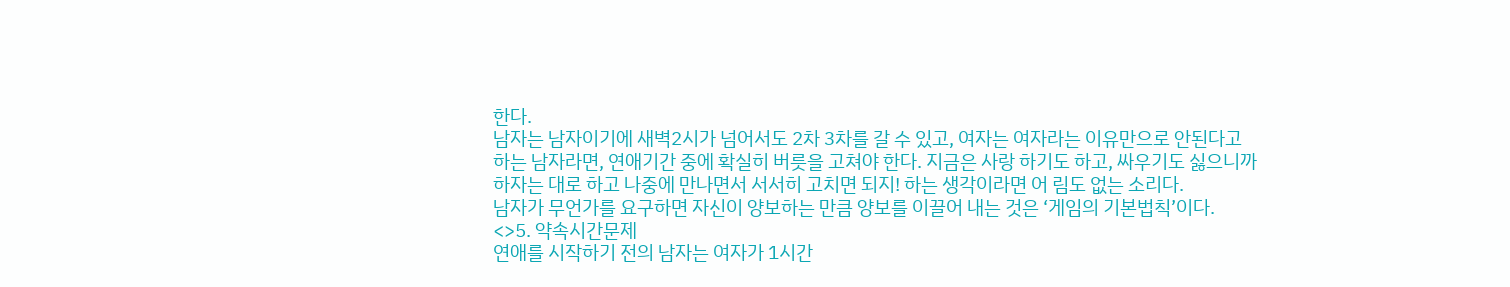한다.
남자는 남자이기에 새벽2시가 넘어서도 2차 3차를 갈 수 있고, 여자는 여자라는 이유만으로 안된다고
하는 남자라면, 연애기간 중에 확실히 버릇을 고쳐야 한다. 지금은 사랑 하기도 하고, 싸우기도 싫으니까
하자는 대로 하고 나중에 만나면서 서서히 고치면 되지! 하는 생각이라면 어 림도 없는 소리다.
남자가 무언가를 요구하면 자신이 양보하는 만큼 양보를 이끌어 내는 것은 ‘게임의 기본법칙’이다.
<>5. 약속시간문제
연애를 시작하기 전의 남자는 여자가 1시간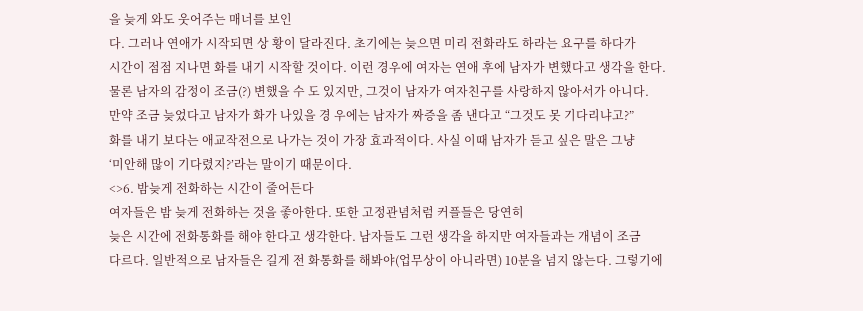을 늦게 와도 웃어주는 매너를 보인
다. 그러나 연애가 시작되면 상 황이 달라진다. 초기에는 늦으면 미리 전화라도 하라는 요구를 하다가
시간이 점점 지나면 화를 내기 시작할 것이다. 이런 경우에 여자는 연애 후에 남자가 변했다고 생각을 한다.
물론 남자의 감정이 조금(?) 변했을 수 도 있지만, 그것이 남자가 여자친구를 사랑하지 않아서가 아니다.
만약 조금 늦었다고 남자가 화가 나있을 경 우에는 남자가 짜증을 좀 낸다고 “그것도 못 기다리냐고?”
화를 내기 보다는 애교작전으로 나가는 것이 가장 효과적이다. 사실 이때 남자가 듣고 싶은 말은 그냥
‘미안해 많이 기다렸지?’라는 말이기 때문이다.
<>6. 밤늦게 전화하는 시간이 줄어든다
여자들은 밤 늦게 전화하는 것을 좋아한다. 또한 고정관념처럼 커플들은 당연히
늦은 시간에 전화통화를 해야 한다고 생각한다. 남자들도 그런 생각을 하지만 여자들과는 개념이 조금
다르다. 일반적으로 남자들은 길게 전 화통화를 해봐야(업무상이 아니라면) 10분을 넘지 않는다. 그렇기에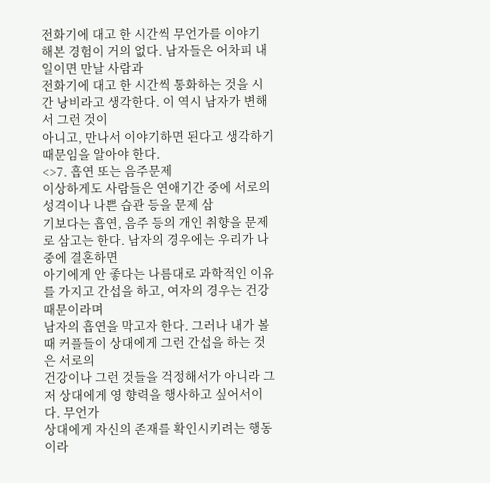전화기에 대고 한 시간씩 무언가를 이야기 해본 경험이 거의 없다. 남자들은 어차피 내일이면 만날 사람과
전화기에 대고 한 시간씩 통화하는 것을 시간 낭비라고 생각한다. 이 역시 남자가 변해서 그런 것이
아니고, 만나서 이야기하면 된다고 생각하기 때문임을 알아야 한다.
<>7. 흡연 또는 음주문제
이상하게도 사람들은 연애기간 중에 서로의 성격이나 나쁜 습관 등을 문제 삼
기보다는 흡연, 음주 등의 개인 취향을 문제로 삼고는 한다. 남자의 경우에는 우리가 나중에 결혼하면
아기에게 안 좋다는 나름대로 과학적인 이유를 가지고 간섭을 하고, 여자의 경우는 건강 때문이라며
남자의 흡연을 막고자 한다. 그러나 내가 볼 때 커플들이 상대에게 그런 간섭을 하는 것은 서로의
건강이나 그런 것들을 걱정해서가 아니라 그저 상대에게 영 향력을 행사하고 싶어서이다. 무언가
상대에게 자신의 존재를 확인시키려는 행동이라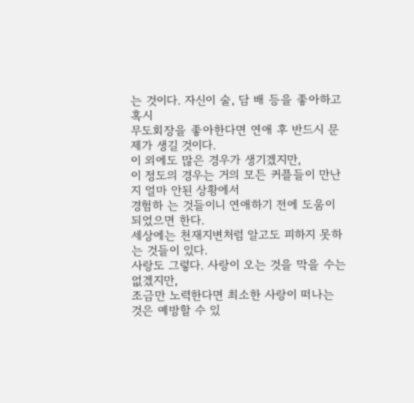는 것이다. 자신이 술, 담 배 등을 좋아하고 혹시
무도회장을 좋아한다면 연애 후 반드시 문제가 생길 것이다.
이 외에도 많은 경우가 생기겠지만,
이 정도의 경우는 거의 모든 커플들이 만난지 얼마 안된 상황에서
경험하 는 것들이니 연애하기 전에 도움이 되었으면 한다.
세상에는 천재지변처럼 알고도 피하지 못하는 것들이 있다.
사랑도 그렇다. 사랑이 오는 것을 막을 수는 없겠지만,
조금만 노력한다면 최소한 사랑이 떠나는
것은 예방할 수 있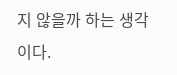지 않을까 하는 생각이다.